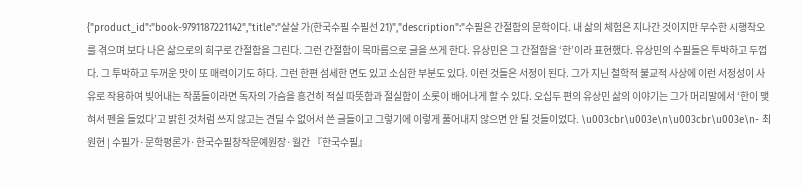{"product_id":"book-9791187221142","title":"살살 가(한국수필 수필선 21)","description":"수필은 간절함의 문학이다. 내 삶의 체험은 지나간 것이지만 무수한 시행착오를 겪으며 보다 나은 삶으로의 희구로 간절함을 그린다. 그런 간절함이 목마름으로 글을 쓰게 한다. 유상민은 그 간절함을 ‘한’이라 표현했다. 유상민의 수필들은 투박하고 두껍다. 그 투박하고 두꺼운 맛이 또 매력이기도 하다. 그런 한편 섬세한 면도 있고 소심한 부분도 있다. 이런 것들은 서정이 된다. 그가 지닌 철학적 불교적 사상에 이런 서정성이 사유로 작용하여 빚어내는 작품들이라면 독자의 가슴을 흥건히 적실 따뜻함과 절실함이 소롯이 배어나게 할 수 있다. 오십두 편의 유상민 삶의 이야기는 그가 머리말에서 ‘한이 맺혀서 펜을 들었다’고 밝힌 것처럼 쓰지 않고는 견딜 수 없어서 쓴 글들이고 그렇기에 이렇게 풀어내지 않으면 안 될 것들이었다. \u003cbr\u003e\n\u003cbr\u003e\n- 최원현 | 수필가·문학평론가·한국수필창작문예원장·월간 『한국수필』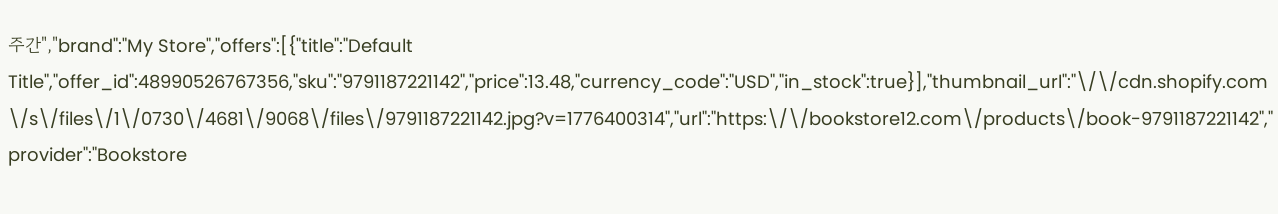주간","brand":"My Store","offers":[{"title":"Default Title","offer_id":48990526767356,"sku":"9791187221142","price":13.48,"currency_code":"USD","in_stock":true}],"thumbnail_url":"\/\/cdn.shopify.com\/s\/files\/1\/0730\/4681\/9068\/files\/9791187221142.jpg?v=1776400314","url":"https:\/\/bookstore12.com\/products\/book-9791187221142","provider":"Bookstore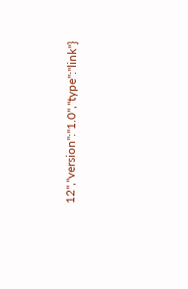12","version":"1.0","type":"link"}